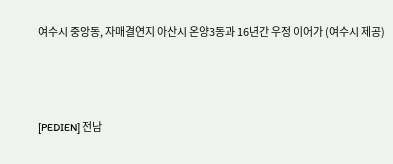여수시 중앙동, 자매결연지 아산시 온양3동과 16년간 우정 이어가 (여수시 제공)



[PEDIEN] 전남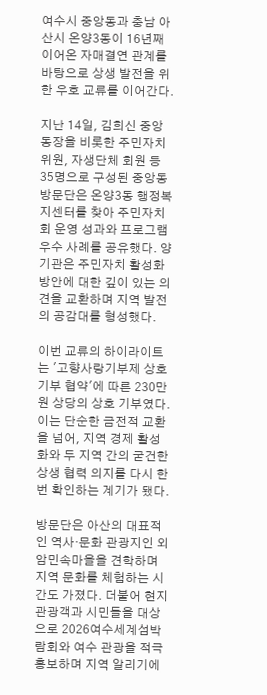여수시 중앙동과 충남 아산시 온양3동이 16년째 이어온 자매결연 관계를 바탕으로 상생 발전을 위한 우호 교류를 이어간다.

지난 14일, 김희신 중앙동장을 비롯한 주민자치위원, 자생단체 회원 등 35명으로 구성된 중앙동 방문단은 온양3동 행정복지센터를 찾아 주민자치회 운영 성과와 프로그램 우수 사례를 공유했다. 양 기관은 주민자치 활성화 방안에 대한 깊이 있는 의견을 교환하며 지역 발전의 공감대를 형성했다.

이번 교류의 하이라이트는 '고향사랑기부제 상호기부 협약'에 따른 230만원 상당의 상호 기부였다. 이는 단순한 금전적 교환을 넘어, 지역 경제 활성화와 두 지역 간의 굳건한 상생 협력 의지를 다시 한번 확인하는 계기가 됐다.

방문단은 아산의 대표적인 역사·문화 관광지인 외암민속마을을 견학하며 지역 문화를 체험하는 시간도 가졌다. 더불어 현지 관광객과 시민들을 대상으로 2026여수세계섬박람회와 여수 관광을 적극 홍보하며 지역 알리기에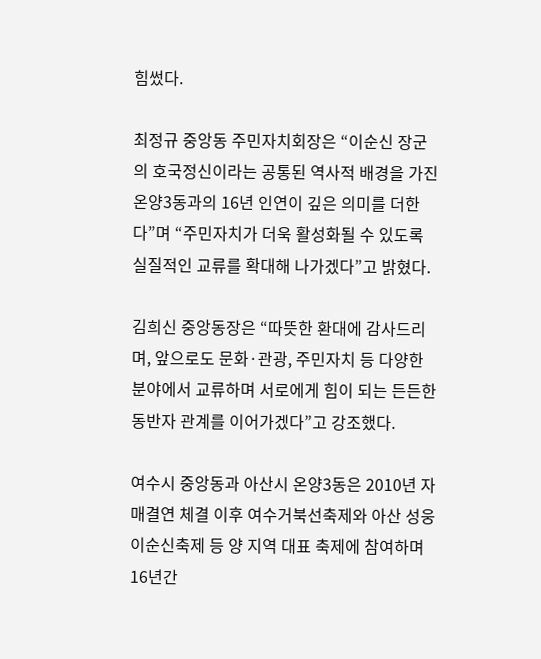힘썼다.

최정규 중앙동 주민자치회장은 “이순신 장군의 호국정신이라는 공통된 역사적 배경을 가진 온양3동과의 16년 인연이 깊은 의미를 더한다”며 “주민자치가 더욱 활성화될 수 있도록 실질적인 교류를 확대해 나가겠다”고 밝혔다.

김희신 중앙동장은 “따뜻한 환대에 감사드리며, 앞으로도 문화·관광, 주민자치 등 다양한 분야에서 교류하며 서로에게 힘이 되는 든든한 동반자 관계를 이어가겠다”고 강조했다.

여수시 중앙동과 아산시 온양3동은 2010년 자매결연 체결 이후 여수거북선축제와 아산 성웅이순신축제 등 양 지역 대표 축제에 참여하며 16년간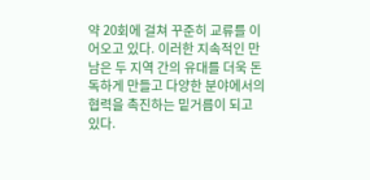약 20회에 걸쳐 꾸준히 교류를 이어오고 있다. 이러한 지속적인 만남은 두 지역 간의 유대를 더욱 돈독하게 만들고 다양한 분야에서의 협력을 촉진하는 밑거름이 되고 있다.